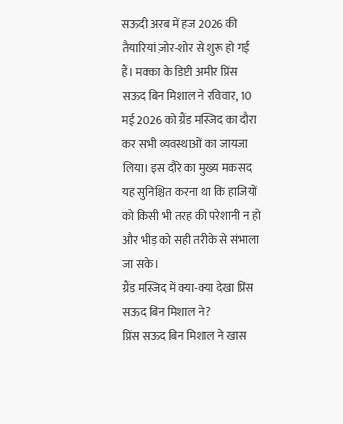सऊदी अरब में हज 2026 की तैयारियां ज़ोर-शोर से शुरू हो गई हैं। मक्का के डिप्टी अमीर प्रिंस सऊद बिन मिशाल ने रविवार, 10 मई 2026 को ग्रैंड मस्जिद का दौरा कर सभी व्यवस्थाओं का जायजा लिया। इस दौरे का मुख्य मकसद यह सुनिश्चित करना था कि हाजियों को किसी भी तरह की परेशानी न हो और भीड़ को सही तरीके से संभाला जा सके।
ग्रैंड मस्जिद में क्या-क्या देखा प्रिंस सऊद बिन मिशाल ने?
प्रिंस सऊद बिन मिशाल ने खास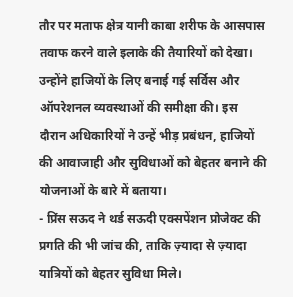तौर पर मताफ क्षेत्र यानी काबा शरीफ के आसपास तवाफ करने वाले इलाके की तैयारियों को देखा। उन्होंने हाजियों के लिए बनाई गई सर्विस और ऑपरेशनल व्यवस्थाओं की समीक्षा की। इस दौरान अधिकारियों ने उन्हें भीड़ प्रबंधन, हाजियों की आवाजाही और सुविधाओं को बेहतर बनाने की योजनाओं के बारे में बताया।
- प्रिंस सऊद ने थर्ड सऊदी एक्सपेंशन प्रोजेक्ट की प्रगति की भी जांच की, ताकि ज़्यादा से ज़्यादा यात्रियों को बेहतर सुविधा मिले।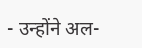- उन्होंने अल-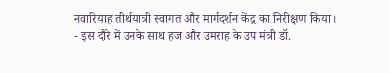नवारियाह तीर्थयात्री स्वागत और मार्गदर्शन केंद्र का निरीक्षण किया।
- इस दौरे में उनके साथ हज और उमराह के उप मंत्री डॉ.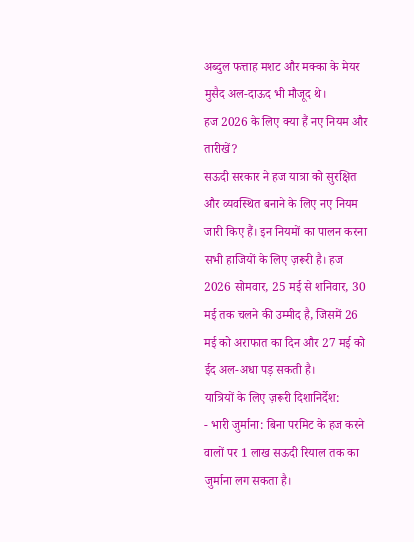अब्दुल फत्ताह मशट और मक्का के मेयर मुसैद अल-दाऊद भी मौजूद थे।
हज 2026 के लिए क्या हैं नए नियम और तारीखें?
सऊदी सरकार ने हज यात्रा को सुरक्षित और व्यवस्थित बनाने के लिए नए नियम जारी किए हैं। इन नियमों का पालन करना सभी हाजियों के लिए ज़रूरी है। हज 2026 सोमवार, 25 मई से शनिवार, 30 मई तक चलने की उम्मीद है, जिसमें 26 मई को अराफात का दिन और 27 मई को ईद अल-अधा पड़ सकती है।
यात्रियों के लिए ज़रूरी दिशानिर्देश:
- भारी जुर्माना: बिना परमिट के हज करने वालों पर 1 लाख सऊदी रियाल तक का जुर्माना लग सकता है।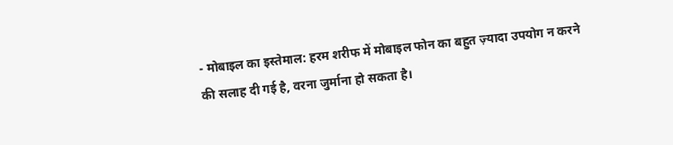- मोबाइल का इस्तेमाल: हरम शरीफ में मोबाइल फोन का बहुत ज़्यादा उपयोग न करने की सलाह दी गई है, वरना जुर्माना हो सकता है।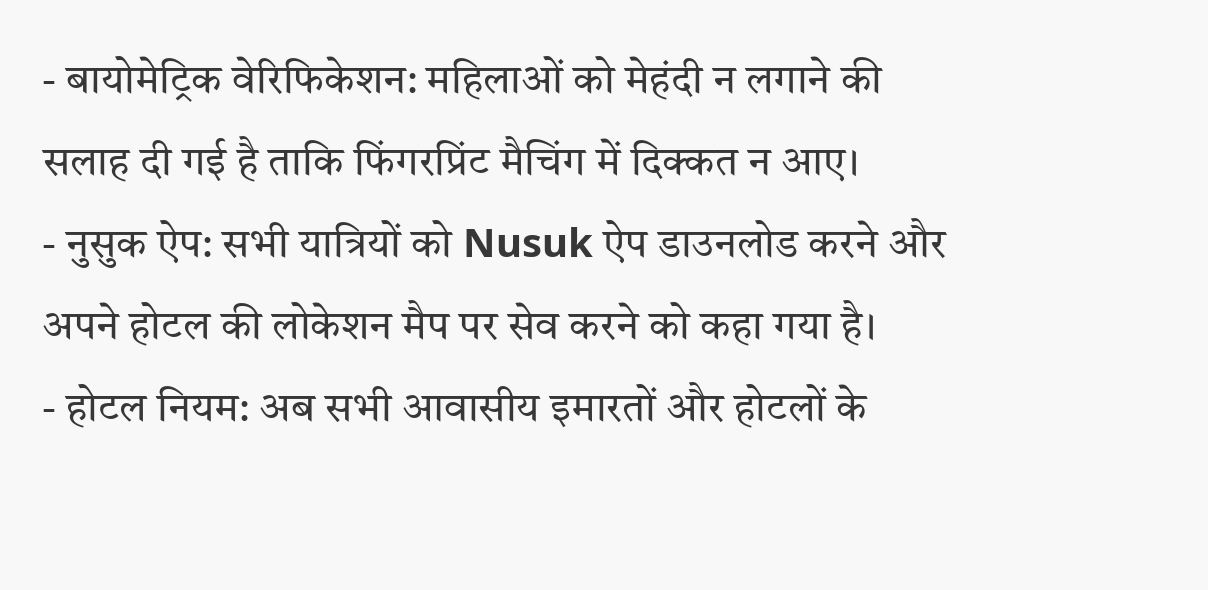- बायोमेट्रिक वेरिफिकेशन: महिलाओं को मेहंदी न लगाने की सलाह दी गई है ताकि फिंगरप्रिंट मैचिंग में दिक्कत न आए।
- नुसुक ऐप: सभी यात्रियों को Nusuk ऐप डाउनलोड करने और अपने होटल की लोकेशन मैप पर सेव करने को कहा गया है।
- होटल नियम: अब सभी आवासीय इमारतों और होटलों के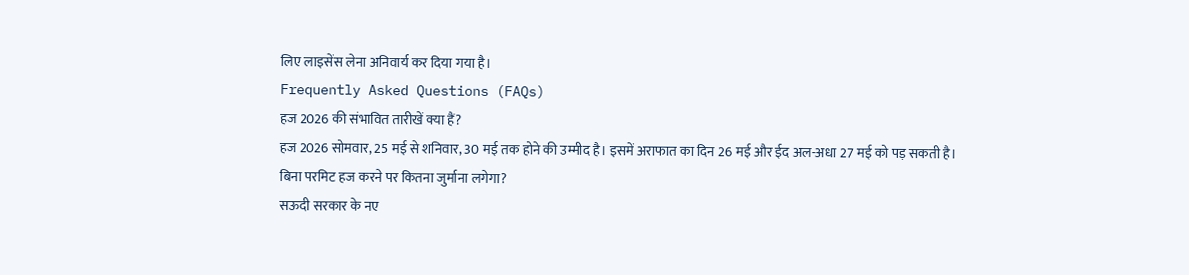लिए लाइसेंस लेना अनिवार्य कर दिया गया है।
Frequently Asked Questions (FAQs)
हज 2026 की संभावित तारीखें क्या हैं?
हज 2026 सोमवार, 25 मई से शनिवार, 30 मई तक होने की उम्मीद है। इसमें अराफात का दिन 26 मई और ईद अल-अधा 27 मई को पड़ सकती है।
बिना परमिट हज करने पर कितना जुर्माना लगेगा?
सऊदी सरकार के नए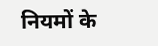नियमों के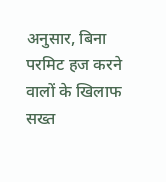अनुसार, बिना परमिट हज करने वालों के खिलाफ सख्त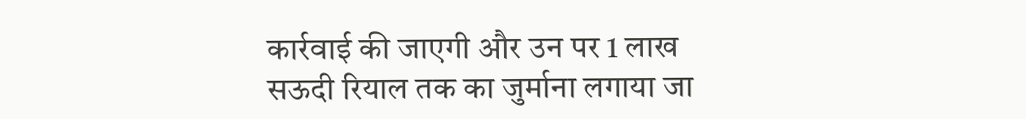कार्रवाई की जाएगी और उन पर 1 लाख सऊदी रियाल तक का जुर्माना लगाया जा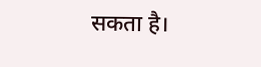सकता है।